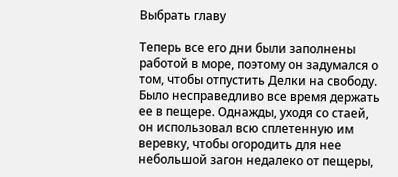Выбрать главу

Теперь все его дни были заполнены работой в море, поэтому он задумался о том, чтобы отпустить Делки на свободу. Было несправедливо все время держать ее в пещере. Однажды, уходя со стаей, он использовал всю сплетенную им веревку, чтобы огородить для нее небольшой загон недалеко от пещеры,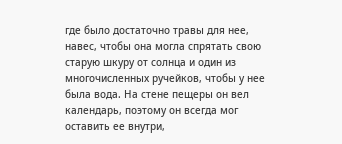где было достаточно травы для нее, навес, чтобы она могла спрятать свою старую шкуру от солнца и один из многочисленных ручейков, чтобы у нее была вода. На стене пещеры он вел календарь, поэтому он всегда мог оставить ее внутри,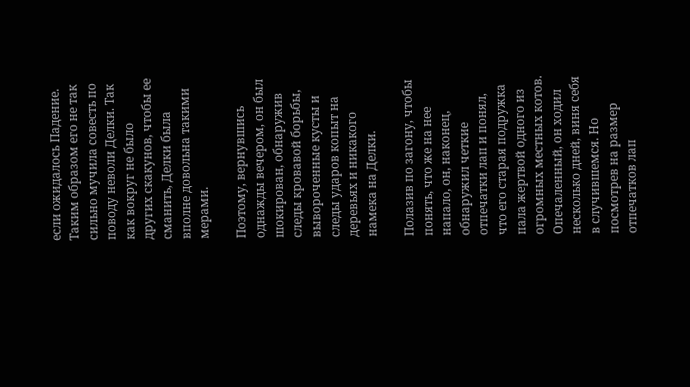если ожидалось Падение. Таким образом его не так сильно мучила совесть по поводу неволи Делки. Так как вокруг не было других скакунов, чтобы ее сманить, Делки была вполне довольна такими мерами.

Поэтому, вернувшись однажды вечером, он был шокирован, обнаружив следы кровавой борьбы, вывороченные кусты и следы ударов копыт на деревьях и никакого намека на Делки.

Полазив по загону, чтобы понять, что же на нее напало, он, наконец, обнаружил четкие отпечатки лап и понял, что его старая подружка пала жертвой одного из огромных местных котов. Опечаленный, он ходил несколько дней, виня себя в случившемся. Но посмотрев на размер отпечатков лап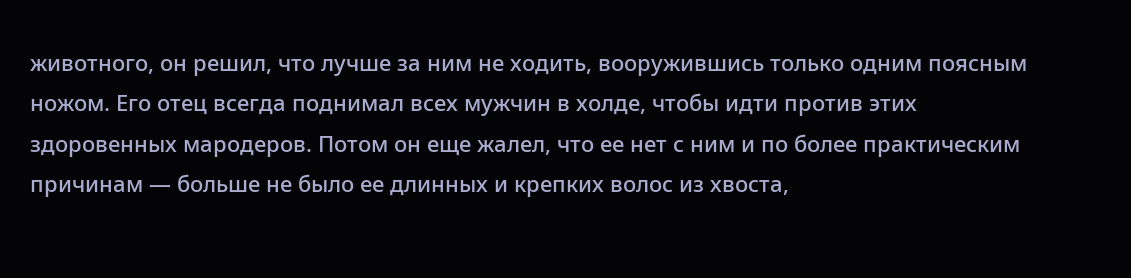животного, он решил, что лучше за ним не ходить, вооружившись только одним поясным ножом. Его отец всегда поднимал всех мужчин в холде, чтобы идти против этих здоровенных мародеров. Потом он еще жалел, что ее нет с ним и по более практическим причинам — больше не было ее длинных и крепких волос из хвоста,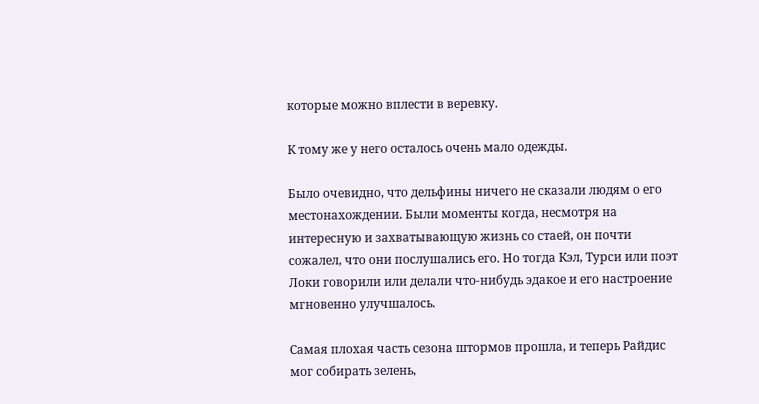которые можно вплести в веревку.

К тому же у него осталось очень мало одежды.

Было очевидно, что дельфины ничего не сказали людям о его местонахождении. Были моменты когда, несмотря на интересную и захватывающую жизнь со стаей, он почти сожалел, что они послушались его. Но тогда Кэл, Турси или поэт Локи говорили или делали что-нибудь эдакое и его настроение мгновенно улучшалось.

Самая плохая часть сезона штормов прошла, и теперь Райдис мог собирать зелень,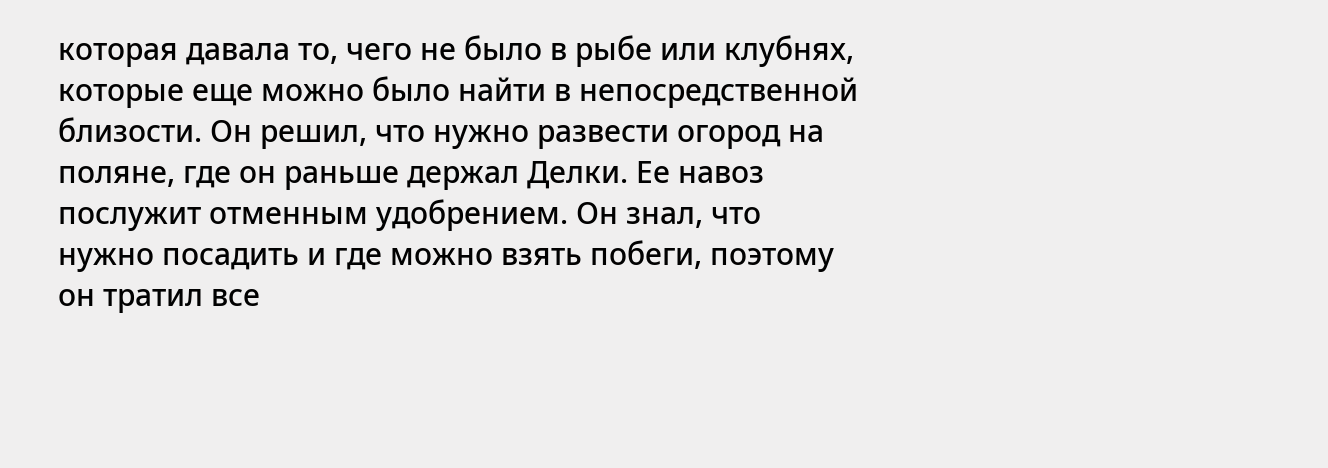которая давала то, чего не было в рыбе или клубнях, которые еще можно было найти в непосредственной близости. Он решил, что нужно развести огород на поляне, где он раньше держал Делки. Ее навоз послужит отменным удобрением. Он знал, что нужно посадить и где можно взять побеги, поэтому он тратил все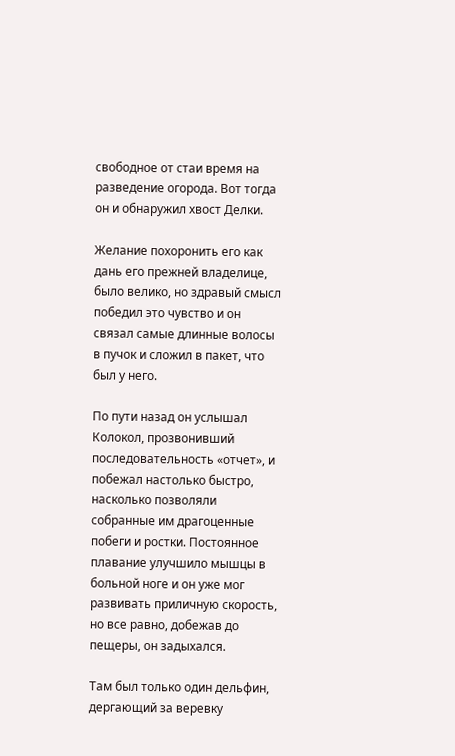свободное от стаи время на разведение огорода. Вот тогда он и обнаружил хвост Делки.

Желание похоронить его как дань его прежней владелице, было велико, но здравый смысл победил это чувство и он связал самые длинные волосы в пучок и сложил в пакет, что был у него.

По пути назад он услышал Колокол, прозвонивший последовательность «отчет», и побежал настолько быстро, насколько позволяли собранные им драгоценные побеги и ростки. Постоянное плавание улучшило мышцы в больной ноге и он уже мог развивать приличную скорость, но все равно, добежав до пещеры, он задыхался.

Там был только один дельфин, дергающий за веревку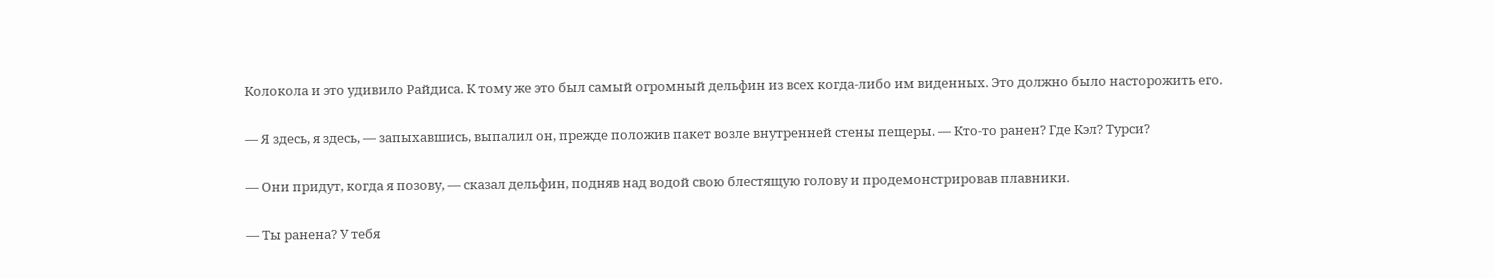Колокола и это удивило Райдиса. К тому же это был самый огромный дельфин из всех когда-либо им виденных. Это должно было насторожить его.

— Я здесь, я здесь, — запыхавшись, выпалил он, прежде положив пакет возле внутренней стены пещеры. — Кто-то ранен? Где Кэл? Турси?

— Они придут, когда я позову, — сказал дельфин, подняв над водой свою блестящую голову и продемонстрировав плавники.

— Ты ранена? У тебя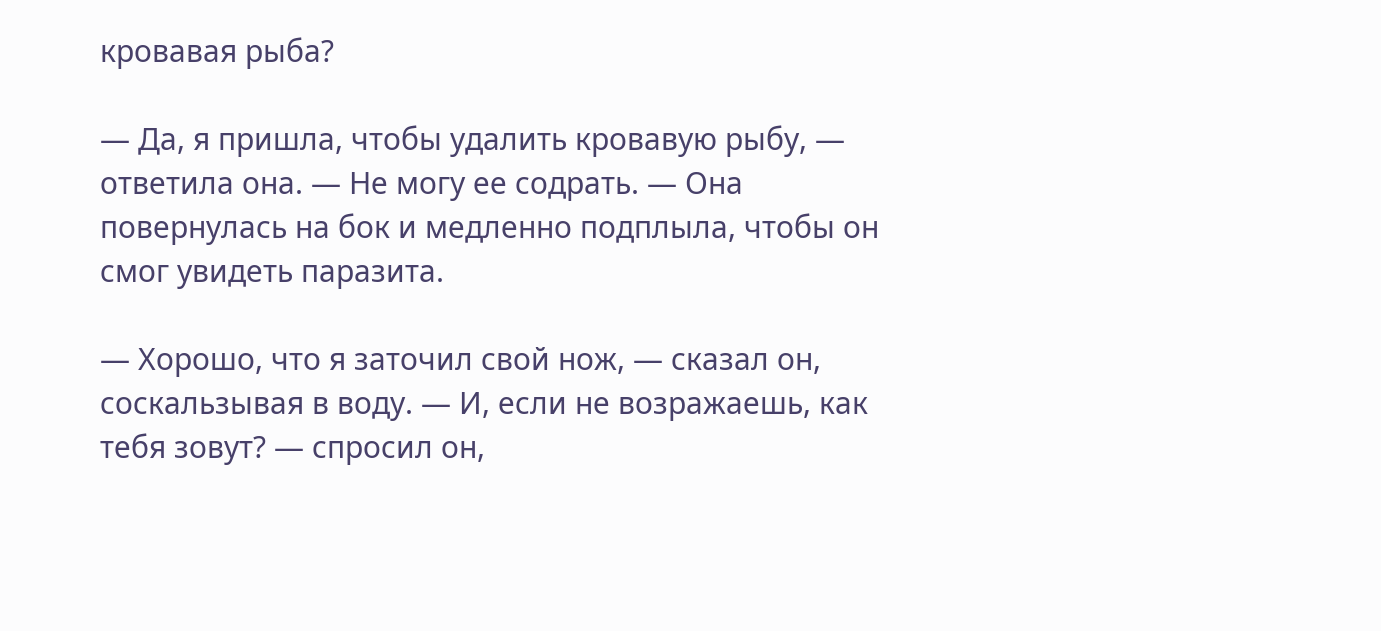кровавая рыба?

— Да, я пришла, чтобы удалить кровавую рыбу, — ответила она. — Не могу ее содрать. — Она повернулась на бок и медленно подплыла, чтобы он смог увидеть паразита.

— Хорошо, что я заточил свой нож, — сказал он, соскальзывая в воду. — И, если не возражаешь, как тебя зовут? — спросил он,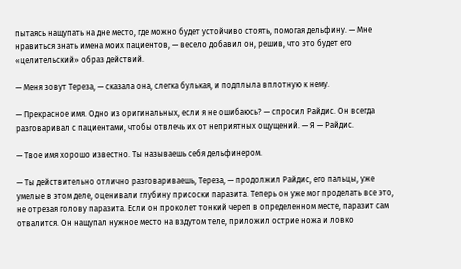пытаясь нащупать на дне место, где можно будет устойчиво стоять, помогая дельфину. — Мне нравиться знать имена моих пациентов, — весело добавил он, решив, что это будет его «целительский» образ действий.

— Меня зовут Тереза, — сказала она, слегка булькая, и подплыла вплотную к нему.

— Прекрасное имя. Одно из оригинальных, если я не ошибаюсь? — спросил Райдис. Он всегда разговаривал с пациентами, чтобы отвлечь их от неприятных ощущений. — Я — Райдис.

— Твое имя хорошо известно. Ты называешь себя дельфинером.

— Ты действительно отлично разговариваешь, Тереза, — продолжил Райдис, его пальцы, уже умелые в этом деле, оценивали глубину присоски паразита. Теперь он уже мог проделать все это, не отрезая голову паразита. Если он проколет тонкий череп в определенном месте, паразит сам отвалится. Он нащупал нужное место на вздутом теле, приложил острие ножа и ловко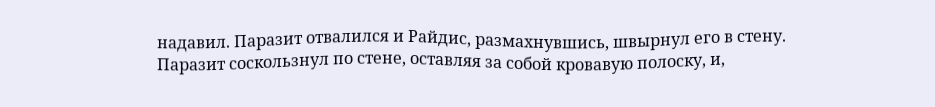надавил. Паразит отвалился и Райдис, размахнувшись, швырнул его в стену. Паразит соскользнул по стене, оставляя за собой кровавую полоску, и,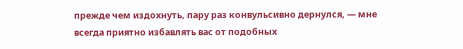прежде чем издохнуть, пару раз конвульсивно дернулся, — мне всегда приятно избавлять вас от подобных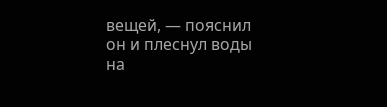вещей, — пояснил он и плеснул воды на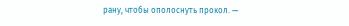рану, чтобы ополоснуть прокол. —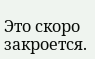Это скоро закроется.